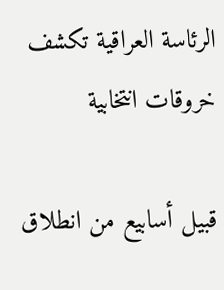الرئاسة العراقية تكشف خروقات انتخابية

قبيل أسابيع من انطلاق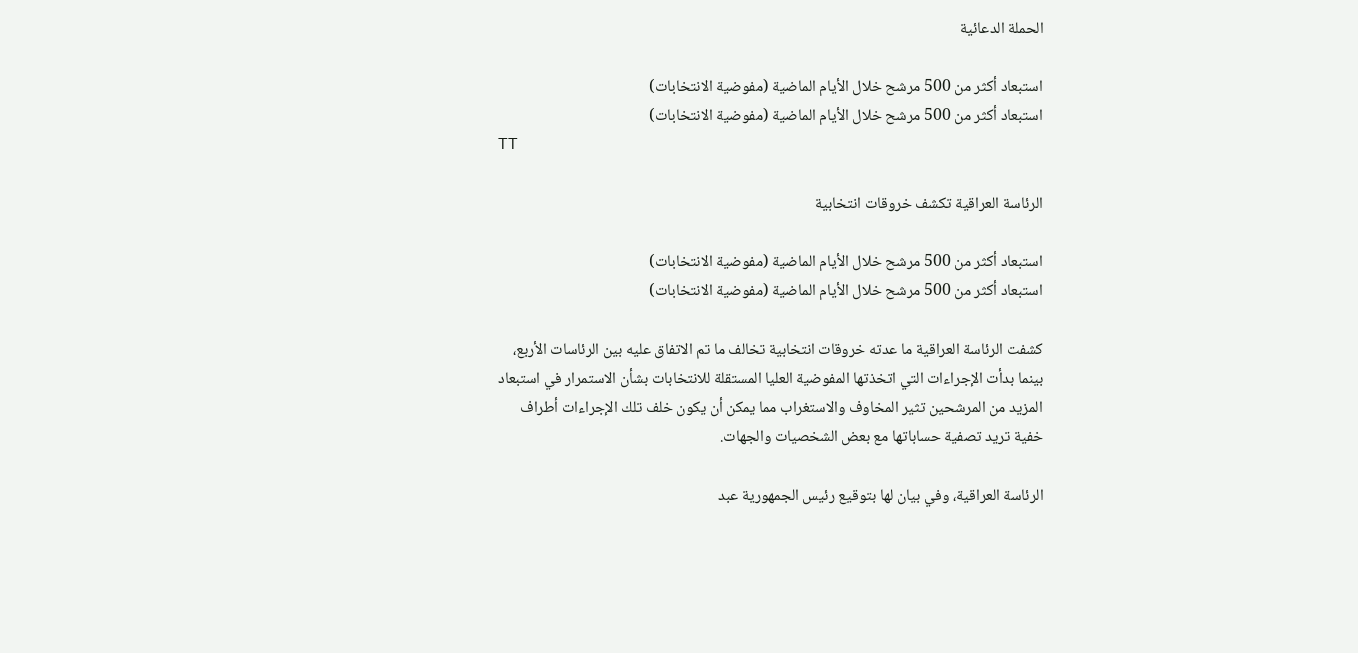الحملة الدعائية

استبعاد أكثر من 500 مرشح خلال الأيام الماضية (مفوضية الانتخابات)
استبعاد أكثر من 500 مرشح خلال الأيام الماضية (مفوضية الانتخابات)
TT

الرئاسة العراقية تكشف خروقات انتخابية

استبعاد أكثر من 500 مرشح خلال الأيام الماضية (مفوضية الانتخابات)
استبعاد أكثر من 500 مرشح خلال الأيام الماضية (مفوضية الانتخابات)

كشفت الرئاسة العراقية ما عدته خروقات انتخابية تخالف ما تم الاتفاق عليه بين الرئاسات الأربع، بينما بدأت الإجراءات التي اتخذتها المفوضية العليا المستقلة للانتخابات بشأن الاستمرار في استبعاد المزيد من المرشحين تثير المخاوف والاستغراب مما يمكن أن يكون خلف تلك الإجراءات أطراف خفية تريد تصفية حساباتها مع بعض الشخصيات والجهات.

الرئاسة العراقية، وفي بيان لها بتوقيع رئيس الجمهورية عبد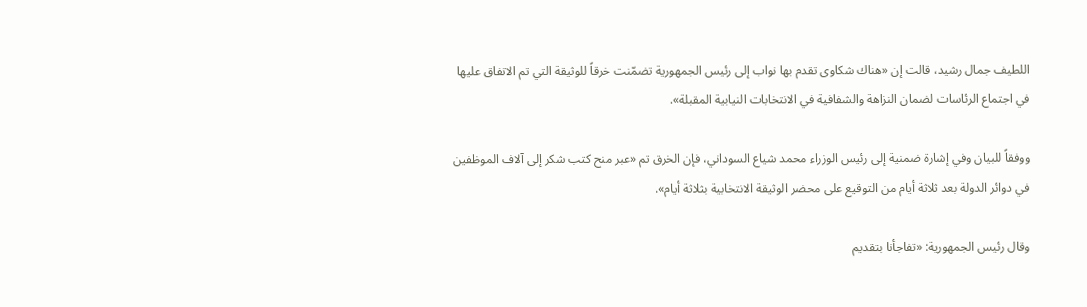اللطيف جمال رشيد، قالت إن «هناك شكاوى تقدم بها نواب إلى رئيس الجمهورية تضمّنت خرقاً للوثيقة التي تم الاتفاق عليها في اجتماع الرئاسات لضمان النزاهة والشفافية في الانتخابات النيابية المقبلة».

ووفقاً للبيان وفي إشارة ضمنية إلى رئيس الوزراء محمد شياع السوداني، فإن الخرق تم «عبر منح كتب شكر إلى آلاف الموظفين في دوائر الدولة بعد ثلاثة أيام من التوقيع على محضر الوثيقة الانتخابية بثلاثة أيام».

وقال رئيس الجمهورية: «تفاجأنا بتقديم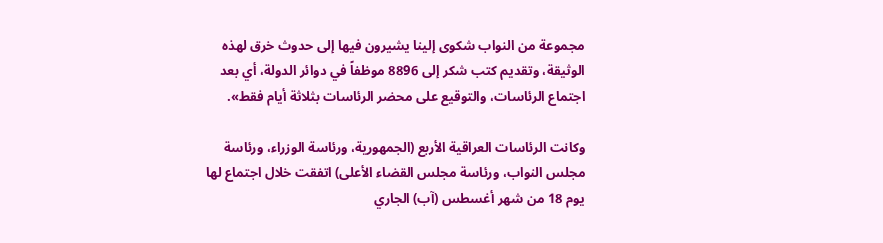مجموعة من النواب شكوى إلينا يشيرون فيها إلى حدوث خرق لهذه الوثيقة، وتقديم كتب شكر إلى 8896 موظفاً في دوائر الدولة، أي بعد اجتماع الرئاسات، والتوقيع على محضر الرئاسات بثلاثة أيام فقط».

وكانت الرئاسات العراقية الأربع (الجمهورية، ورئاسة الوزراء، ورئاسة مجلس النواب، ورئاسة مجلس القضاء الأعلى) اتفقت خلال اجتماع لها يوم 18 من شهر أغسطس (آب) الجاري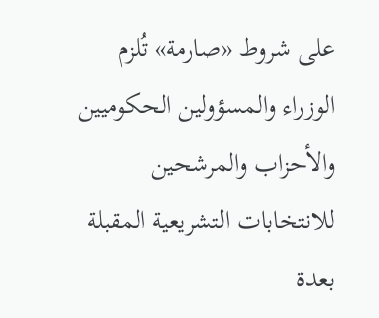على شروط «صارمة» تُلزم الوزراء والمسؤولين الحكوميين والأحزاب والمرشحين للانتخابات التشريعية المقبلة بعدة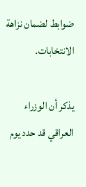ضوابط لضمان نزاهة الانتخابات.

يذكر أن الوزراء العراقي قد حدد يوم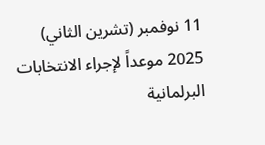11 نوفمبر (تشرين الثاني) 2025 موعداً لإجراء الانتخابات البرلمانية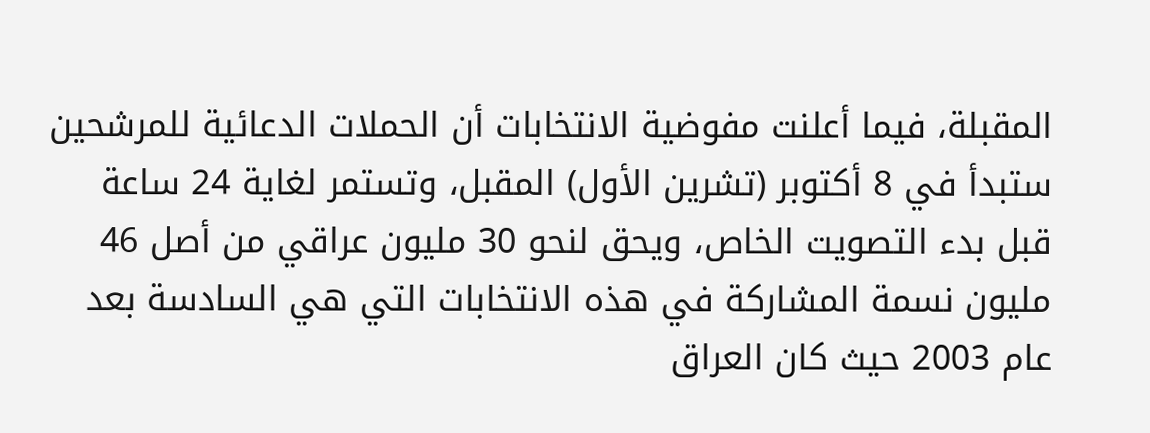المقبلة، فيما أعلنت مفوضية الانتخابات أن الحملات الدعائية للمرشحين ستبدأ في 8 أكتوبر (تشرين الأول) المقبل، وتستمر لغاية 24 ساعة قبل بدء التصويت الخاص، ويحق لنحو 30 مليون عراقي من أصل 46 مليون نسمة المشاركة في هذه الانتخابات التي هي السادسة بعد عام 2003 حيث كان العراق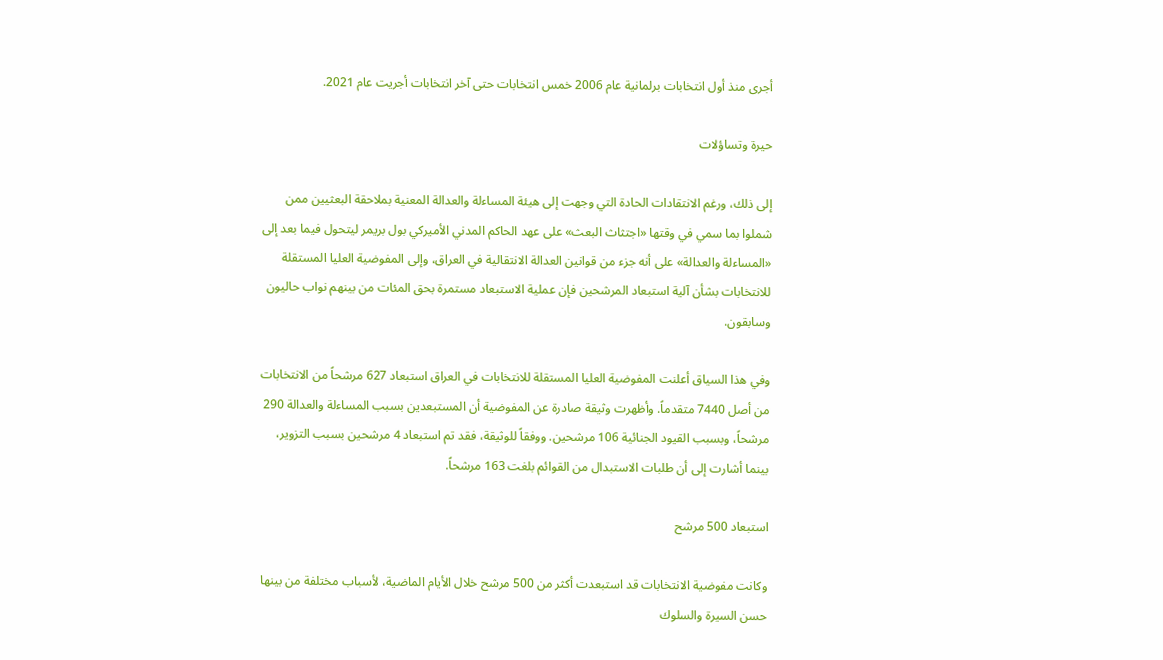أجرى منذ أول انتخابات برلمانية عام 2006 خمس انتخابات حتى آخر انتخابات أجريت عام 2021.

حيرة وتساؤلات

إلى ذلك، ورغم الانتقادات الحادة التي وجهت إلى هيئة المساءلة والعدالة المعنية بملاحقة البعثيين ممن شملوا بما سمي في وقتها «اجتثاث البعث» على عهد الحاكم المدني الأميركي بول بريمر ليتحول فيما بعد إلى «المساءلة والعدالة» على أنه جزء من قوانين العدالة الانتقالية في العراق، وإلى المفوضية العليا المستقلة للانتخابات بشأن آلية استبعاد المرشحين فإن عملية الاستبعاد مستمرة بحق المئات من بينهم نواب حاليون وسابقون.

وفي هذا السياق أعلنت المفوضية العليا المستقلة للانتخابات في العراق استبعاد 627 مرشحاً من الانتخابات من أصل 7440 متقدماً. وأظهرت وثيقة صادرة عن المفوضية أن المستبعدين بسبب المساءلة والعدالة 290 مرشحاً، وبسبب القيود الجنائية 106 مرشحين. ووفقاً للوثيقة، فقد تم استبعاد 4 مرشحين بسبب التزوير، بينما أشارت إلى أن طلبات الاستبدال من القوائم بلغت 163 مرشحاً.

استبعاد 500 مرشح

وكانت مفوضية الانتخابات قد استبعدت أكثر من 500 مرشح خلال الأيام الماضية، لأسباب مختلفة من بينها حسن السيرة والسلوك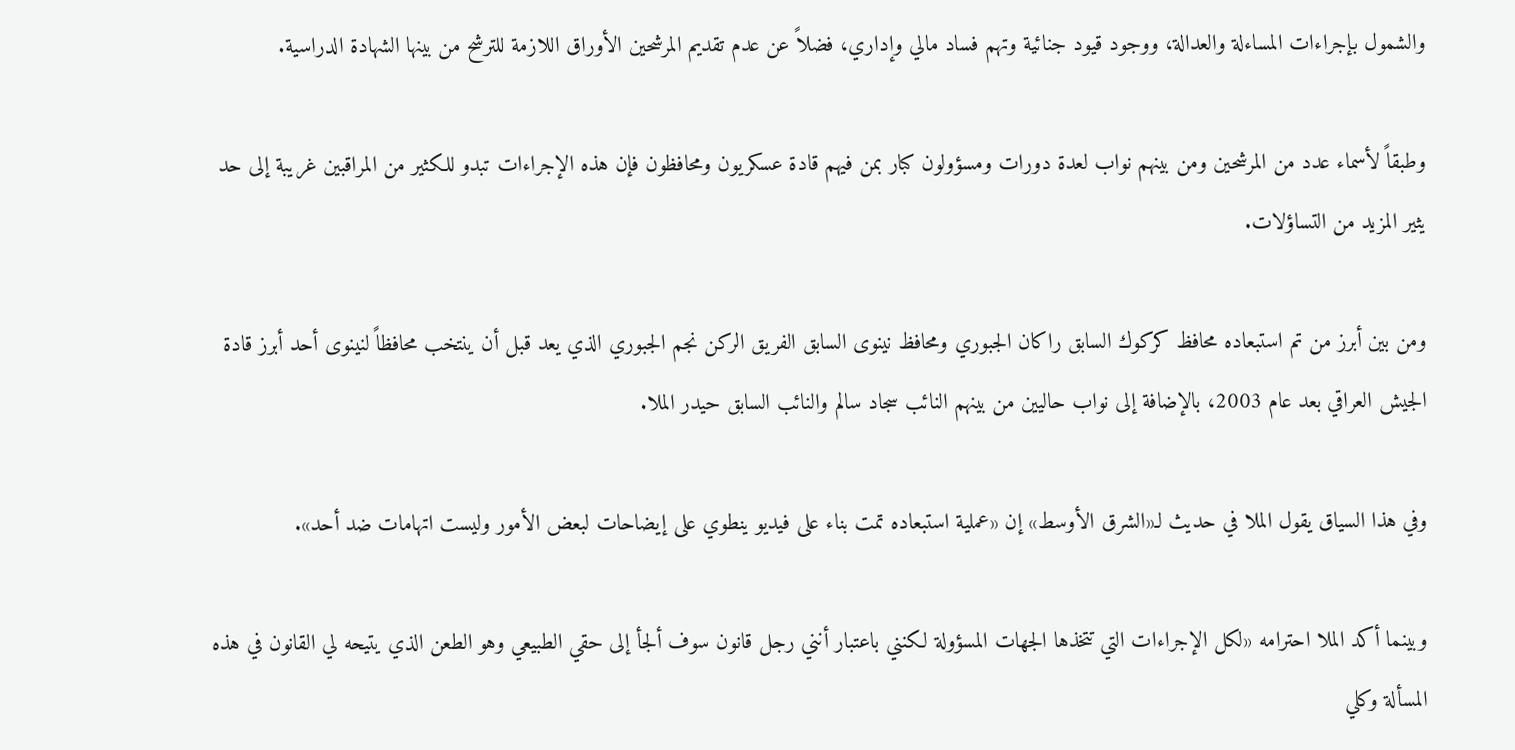والشمول بإجراءات المساءلة والعدالة، ووجود قيود جنائية وتهم فساد مالي وإداري، فضلاً عن عدم تقديم المرشحين الأوراق اللازمة للترشح من بينها الشهادة الدراسية.

وطبقاً لأسماء عدد من المرشحين ومن بينهم نواب لعدة دورات ومسؤولون كبار بمن فيهم قادة عسكريون ومحافظون فإن هذه الإجراءات تبدو للكثير من المراقبين غريبة إلى حد يثير المزيد من التساؤلات.

ومن بين أبرز من تم استبعاده محافظ كركوك السابق راكان الجبوري ومحافظ نينوى السابق الفريق الركن نجم الجبوري الذي يعد قبل أن ينتخب محافظاً لنينوى أحد أبرز قادة الجيش العراقي بعد عام 2003، بالإضافة إلى نواب حاليين من بينهم النائب سجاد سالم والنائب السابق حيدر الملا.

وفي هذا السياق يقول الملا في حديث لـ«الشرق الأوسط» إن «عملية استبعاده تمت بناء على فيديو ينطوي على إيضاحات لبعض الأمور وليست اتهامات ضد أحد».

وبينما أكد الملا احترامه «لكل الإجراءات التي تتخذها الجهات المسؤولة لكنني باعتبار أنني رجل قانون سوف ألجأ إلى حقي الطبيعي وهو الطعن الذي يتيحه لي القانون في هذه المسألة وكلي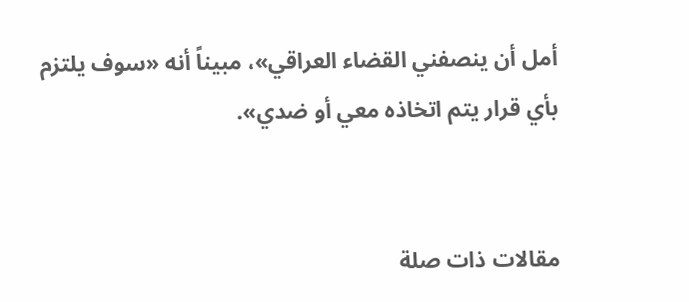أمل أن ينصفني القضاء العراقي»، مبيناً أنه «سوف يلتزم بأي قرار يتم اتخاذه معي أو ضدي».


مقالات ذات صلة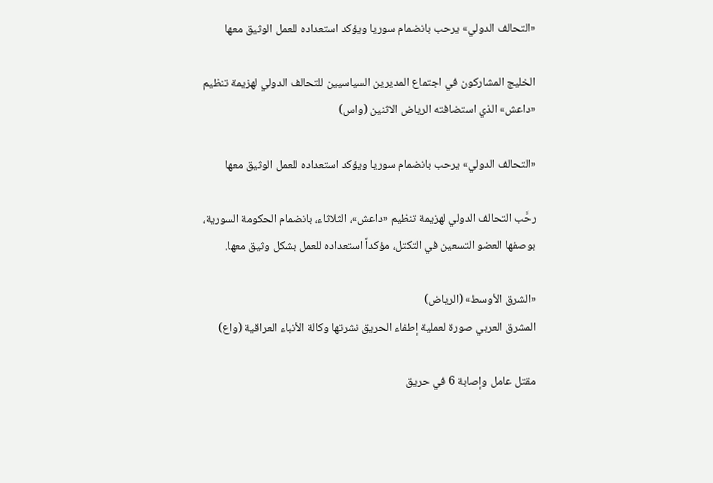«التحالف الدولي» يرحب بانضمام سوريا ويؤكد استعداده للعمل الوثيق معها

الخليج المشاركون في اجتماع المديرين السياسيين للتحالف الدولي لهزيمة تنظيم «داعش» الذي استضافته الرياض الاثنين (واس)

«التحالف الدولي» يرحب بانضمام سوريا ويؤكد استعداده للعمل الوثيق معها

رحَّب التحالف الدولي لهزيمة تنظيم «داعش»، الثلاثاء، بانضمام الحكومة السورية، بوصفها العضو التسعين في التكتل، مؤكداً استعداده للعمل بشكل وثيق معها.

«الشرق الأوسط» (الرياض)
المشرق العربي صورة لعملية إطفاء الحريق نشرتها وكالة الأنباء العراقية (واع)

مقتل عامل وإصابة 6 في حريق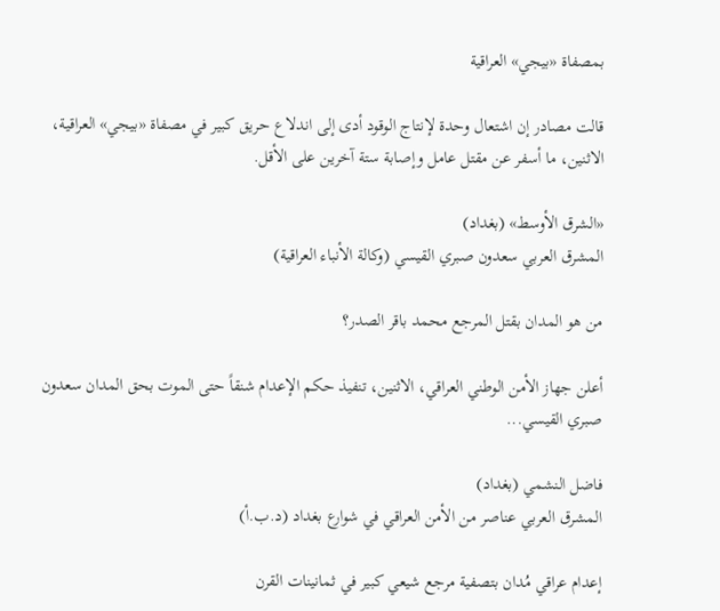بمصفاة «بيجي» العراقية

قالت مصادر إن اشتعال وحدة لإنتاج الوقود أدى إلى اندلاع حريق كبير في مصفاة «بيجي» العراقية، الاثنين، ما أسفر عن مقتل عامل وإصابة ستة آخرين على الأقل.

«الشرق الأوسط» (بغداد)
المشرق العربي سعدون صبري القيسي (وكالة الأنباء العراقية)

من هو المدان بقتل المرجع محمد باقر الصدر؟

أعلن جهاز الأمن الوطني العراقي، الاثنين، تنفيذ حكم الإعدام شنقاً حتى الموت بحق المدان سعدون صبري القيسي...

فاضل النشمي (بغداد)
المشرق العربي عناصر من الأمن العراقي في شوارع بغداد (د.ب.أ)

إعدام عراقي مُدان بتصفية مرجع شيعي كبير في ثمانينات القرن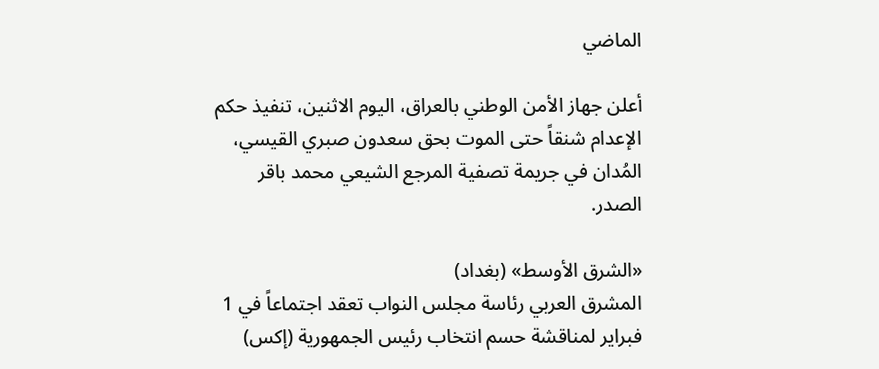الماضي

أعلن جهاز الأمن الوطني بالعراق، اليوم الاثنين، تنفيذ حكم الإعدام شنقاً حتى الموت بحق سعدون صبري القيسي، المُدان في جريمة تصفية المرجع الشيعي محمد باقر الصدر.

«الشرق الأوسط» (بغداد)
المشرق العربي رئاسة مجلس النواب تعقد اجتماعاً في 1 فبراير لمناقشة حسم انتخاب رئيس الجمهورية (إكس)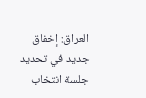العراق: إخفاق جديد في تحديد جلسة انتخاب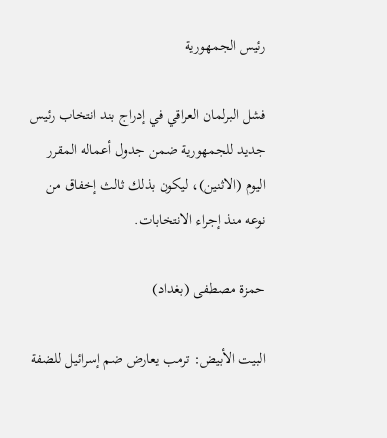رئيس الجمهورية

فشل البرلمان العراقي في إدراج بند انتخاب رئيس جديد للجمهورية ضمن جدول أعماله المقرر اليوم (الاثنين)، ليكون بذلك ثالث إخفاق من نوعه منذ إجراء الانتخابات.

حمزة مصطفى (بغداد)

البيت الأبيض: ترمب يعارض ضم إسرائيل للضفة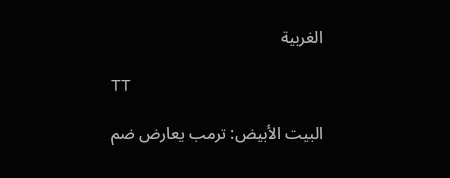الغربية

TT

البيت الأبيض: ترمب يعارض ضم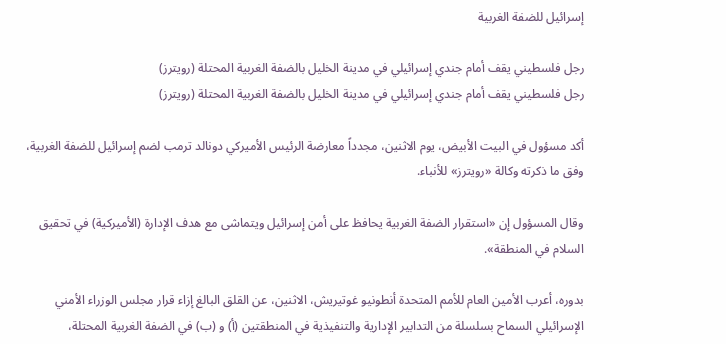إسرائيل للضفة الغربية

رجل فلسطيني يقف أمام جندي إسرائيلي في مدينة الخليل بالضفة الغربية المحتلة (رويترز)
رجل فلسطيني يقف أمام جندي إسرائيلي في مدينة الخليل بالضفة الغربية المحتلة (رويترز)

أكد مسؤول في ‌البيت الأبيض، ‌يوم الاثنين، مجدداً معارضة ‌الرئيس الأميركي دونالد ترمب لضم إسرائيل للضفة الغربية، وفق ما ذكرته وكالة «رويترز» للأنباء.

وقال ‌المسؤول إن ‍«استقرار الضفة الغربية يحافظ على أمن إسرائيل ويتماشى مع هدف الإدارة (الأميركية) في تحقيق السلام في المنطقة».

بدوره، أعرب الأمين العام للأمم المتحدة أنطونيو غوتيريش، الاثنين، عن القلق البالغ إزاء قرار مجلس الوزراء الأمني الإسرائيلي السماح بسلسلة من التدابير الإدارية والتنفيذية في المنطقتين (أ) و (ب) في الضفة الغربية المحتلة،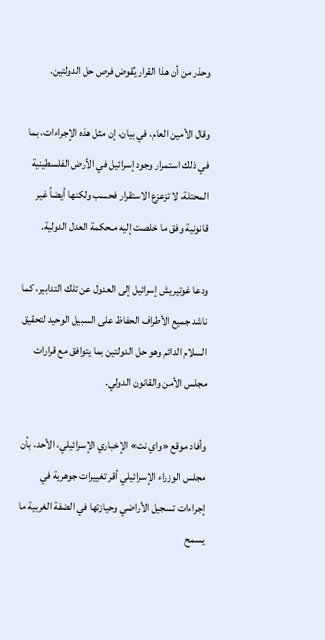وحذر من أن هذا القرار يُقوض فرص حل الدولتين.

وقال الأمين العام، في بيان، إن مثل هذه الإجراءات، بما في ذلك استمرار وجود إسرائيل في الأرض الفلسطينية المحتلة، لا تزعزع الاستقرار فحسب ولكنها أيضاً غير قانونية وفق ما خلصت إليه مـحكمة العدل الدولية.

ودعا غوتيريش إسرائيل إلى العدول عن تلك التدابير، كما ناشد جميع الأطراف الحفاظ على السبيل الوحيد لتحقيق السلام الدائم وهو حل الدولتين بما يتوافق مع قرارات مجلس الأمن والقانون الدولي.

وأفاد موقع «واي نت» الإخباري الإسرائيلي، الأحد، بأن مجلس الوزراء الإسرائيلي أقر تغييرات جوهرية في إجراءات تسجيل الأراضي وحيازتها في الضفة الغربية ما يسمح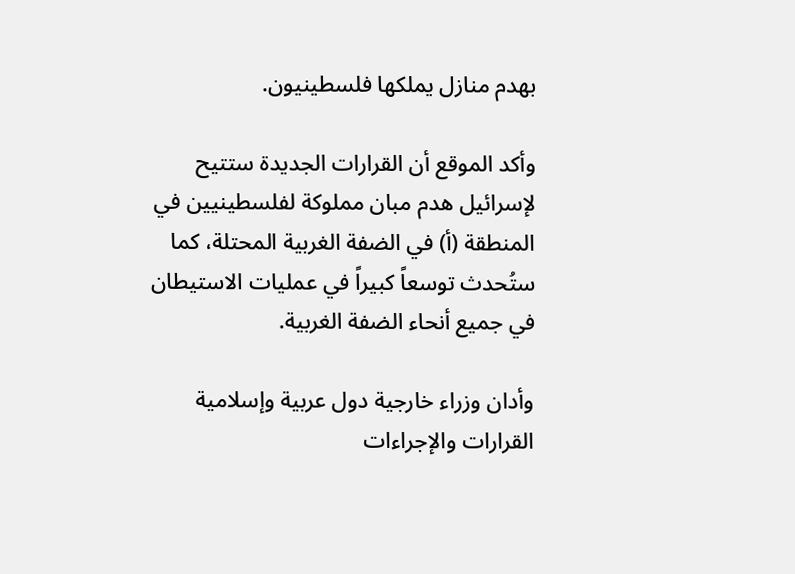بهدم منازل يملكها فلسطينيون.

وأكد الموقع أن القرارات الجديدة ستتيح لإسرائيل هدم مبان مملوكة لفلسطينيين في المنطقة (أ) في الضفة الغربية المحتلة، كما ستُحدث توسعاً كبيراً في عمليات الاستيطان في جميع أنحاء الضفة الغربية.

وأدان وزراء خارجية دول عربية وإسلامية القرارات والإجراءات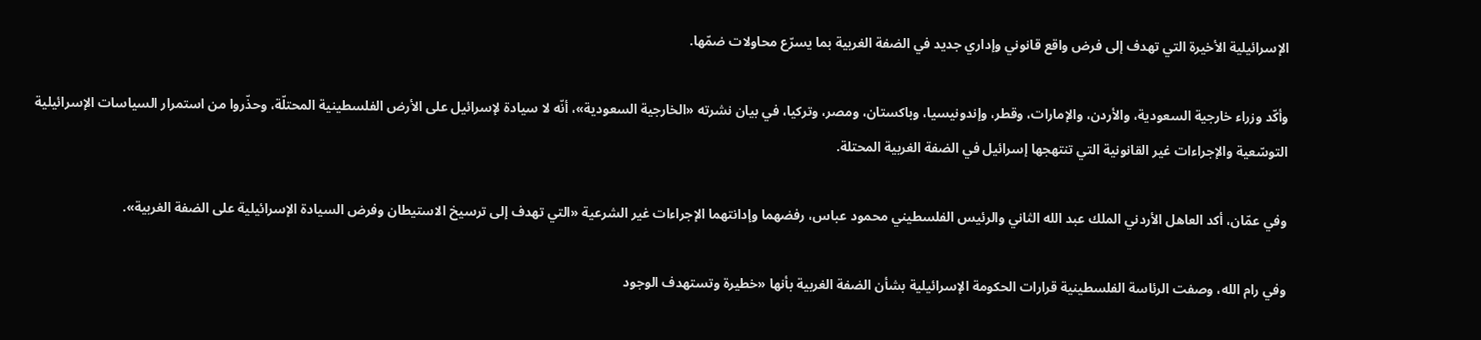الإسرائيلية الأخيرة التي تهدف إلى فرض واقع قانوني وإداري جديد في الضفة الغربية بما يسرّع محاولات ضمّها.

وأكّد وزراء خارجية السعودية، والأردن، والإمارات، وقطر، وإندونيسيا، وباكستان، ومصر، وتركيا، في بيان نشرته «الخارجية السعودية»، أنّه لا سيادة لإسرائيل على الأرض الفلسطينية المحتلّة، وحذّروا من استمرار السياسات الإسرائيلية التوسّعية والإجراءات غير القانونية التي تنتهجها إسرائيل في الضفة الغربية المحتلة.

وفي عمّان، أكد العاهل الأردني الملك عبد الله الثاني والرئيس الفلسطيني محمود عباس، رفضهما وإدانتهما الإجراءات غير الشرعية «التي تهدف إلى ترسيخ الاستيطان وفرض السيادة الإسرائيلية على الضفة الغربية».

وفي رام الله، وصفت الرئاسة الفلسطينية قرارات الحكومة الإسرائيلية بشأن الضفة الغربية بأنها «خطيرة وتستهدف الوجود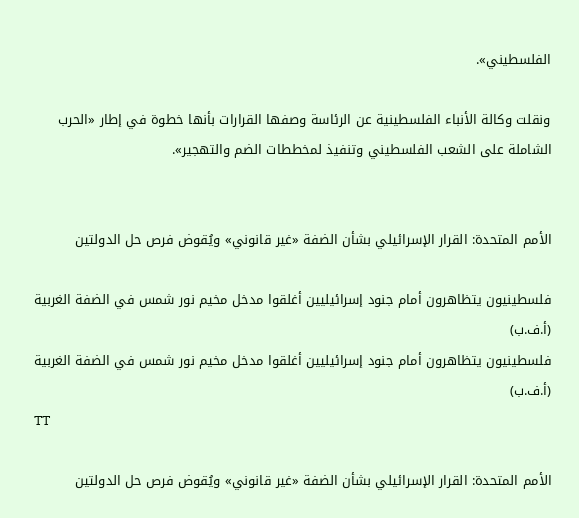الفلسطيني».

ونقلت وكالة الأنباء الفلسطينية عن الرئاسة وصفها القرارات بأنها خطوة في إطار «الحرب الشاملة على الشعب الفلسطيني وتنفيذ لمخططات الضم والتهجير».


الأمم المتحدة: القرار الإسرائيلي بشأن الضفة «غير قانوني» ويُقوض فرص حل الدولتين

فلسطينيون يتظاهرون أمام جنود إسرائيليين أغلقوا مدخل مخيم نور شمس في الضفة الغربية (أ.ف.ب)
فلسطينيون يتظاهرون أمام جنود إسرائيليين أغلقوا مدخل مخيم نور شمس في الضفة الغربية (أ.ف.ب)
TT

الأمم المتحدة: القرار الإسرائيلي بشأن الضفة «غير قانوني» ويُقوض فرص حل الدولتين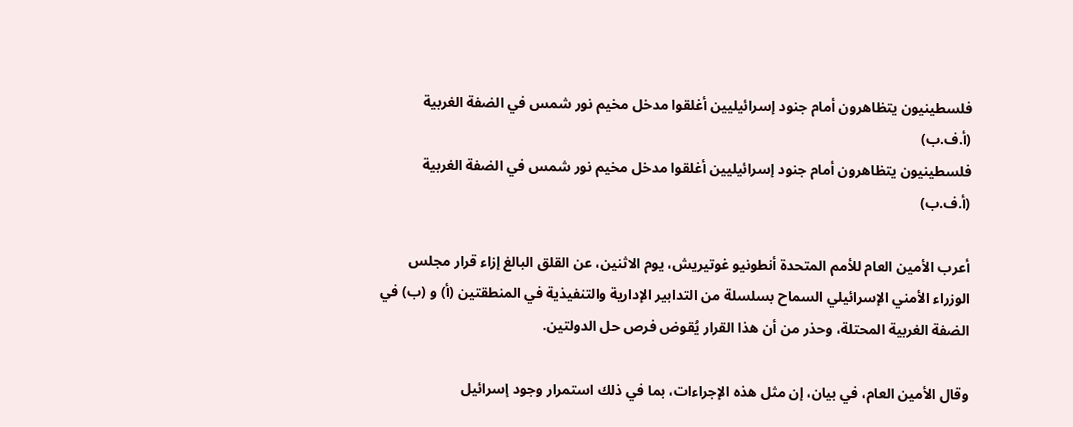فلسطينيون يتظاهرون أمام جنود إسرائيليين أغلقوا مدخل مخيم نور شمس في الضفة الغربية (أ.ف.ب)
فلسطينيون يتظاهرون أمام جنود إسرائيليين أغلقوا مدخل مخيم نور شمس في الضفة الغربية (أ.ف.ب)

أعرب الأمين العام للأمم المتحدة أنطونيو غوتيريش، يوم الاثنين، عن القلق البالغ إزاء قرار مجلس الوزراء الأمني الإسرائيلي السماح بسلسلة من التدابير الإدارية والتنفيذية في المنطقتين (أ) و (ب) في الضفة الغربية المحتلة، وحذر من أن هذا القرار يُقوض فرص حل الدولتين.

وقال الأمين العام، في بيان، إن مثل هذه الإجراءات، بما في ذلك استمرار وجود إسرائيل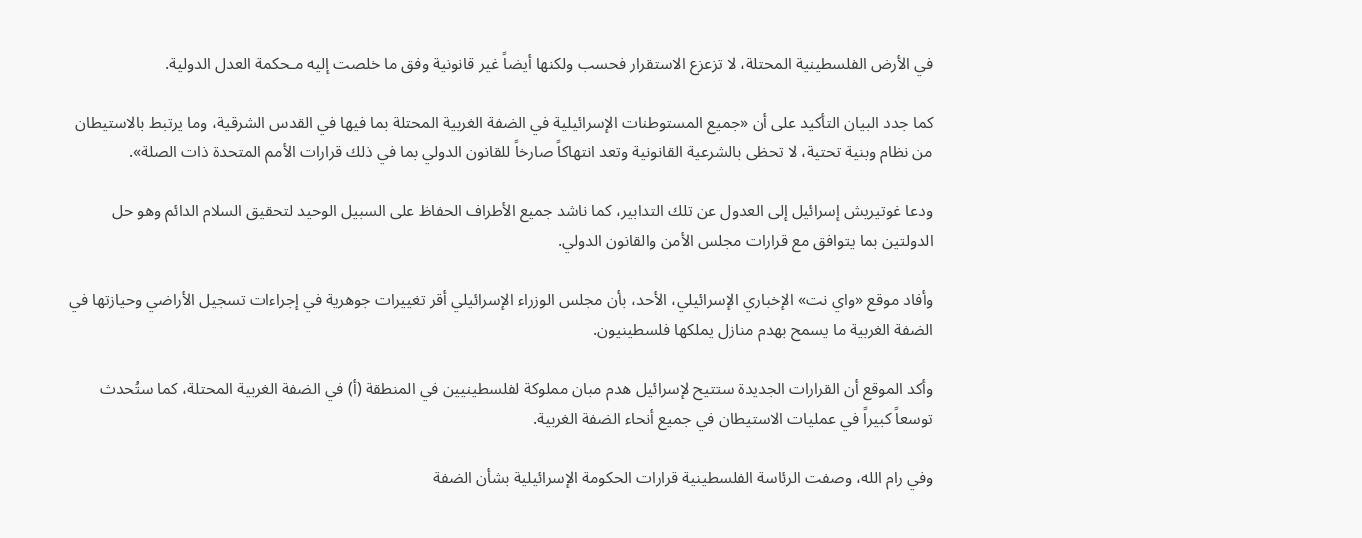في الأرض الفلسطينية المحتلة، لا تزعزع الاستقرار فحسب ولكنها أيضاً غير قانونية وفق ما خلصت إليه مـحكمة العدل الدولية.

كما جدد البيان التأكيد على أن «جميع المستوطنات الإسرائيلية في الضفة الغربية المحتلة بما فيها في القدس الشرقية، وما يرتبط بالاستيطان من نظام وبنية تحتية، لا تحظى بالشرعية القانونية وتعد انتهاكاً صارخاً للقانون الدولي بما في ذلك قرارات الأمم المتحدة ذات الصلة».

ودعا غوتيريش إسرائيل إلى العدول عن تلك التدابير، كما ناشد جميع الأطراف الحفاظ على السبيل الوحيد لتحقيق السلام الدائم وهو حل الدولتين بما يتوافق مع قرارات مجلس الأمن والقانون الدولي.

وأفاد موقع «واي نت» الإخباري الإسرائيلي، الأحد، بأن مجلس الوزراء الإسرائيلي أقر تغييرات جوهرية في إجراءات تسجيل الأراضي وحيازتها في الضفة الغربية ما يسمح بهدم منازل يملكها فلسطينيون.

وأكد الموقع أن القرارات الجديدة ستتيح لإسرائيل هدم مبان مملوكة لفلسطينيين في المنطقة (أ) في الضفة الغربية المحتلة، كما ستُحدث توسعاً كبيراً في عمليات الاستيطان في جميع أنحاء الضفة الغربية.

وفي رام الله، وصفت الرئاسة الفلسطينية قرارات الحكومة الإسرائيلية بشأن الضفة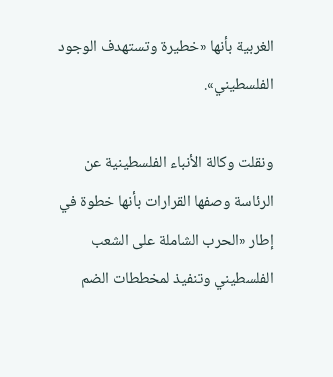الغربية بأنها «خطيرة وتستهدف الوجود الفلسطيني».

ونقلت وكالة الأنباء الفلسطينية عن الرئاسة وصفها القرارات بأنها خطوة في إطار «الحرب الشاملة على الشعب الفلسطيني وتنفيذ لمخططات الضم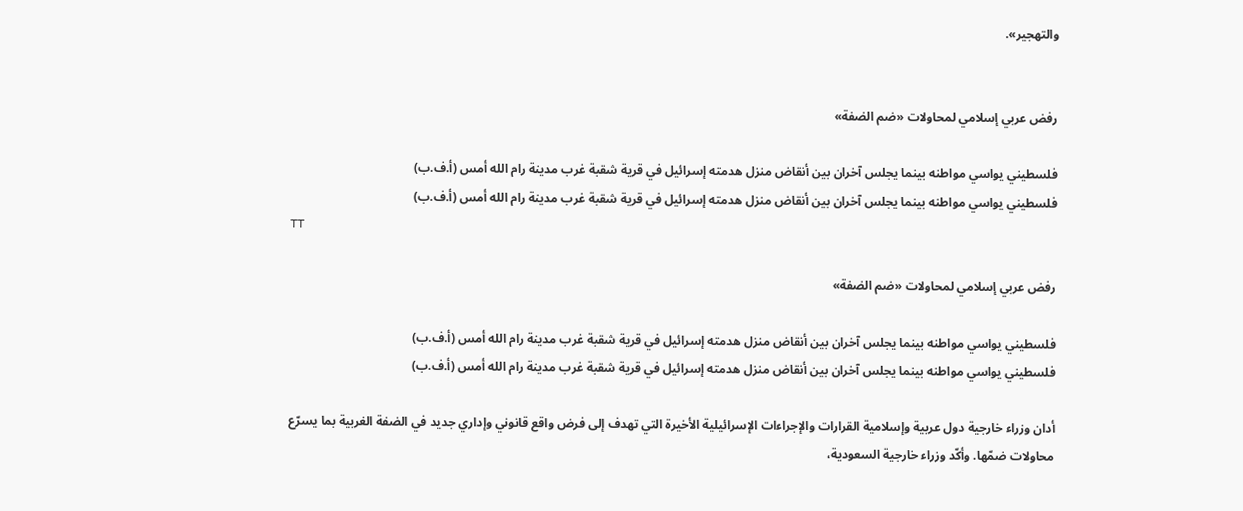والتهجير».


رفض عربي إسلامي لمحاولات «ضم الضفة»

فلسطيني يواسي مواطنه بينما يجلس آخران بين أنقاض منزل هدمته إسرائيل في قرية شقبة غرب مدينة رام الله أمس (أ.ف.ب)
فلسطيني يواسي مواطنه بينما يجلس آخران بين أنقاض منزل هدمته إسرائيل في قرية شقبة غرب مدينة رام الله أمس (أ.ف.ب)
TT

رفض عربي إسلامي لمحاولات «ضم الضفة»

فلسطيني يواسي مواطنه بينما يجلس آخران بين أنقاض منزل هدمته إسرائيل في قرية شقبة غرب مدينة رام الله أمس (أ.ف.ب)
فلسطيني يواسي مواطنه بينما يجلس آخران بين أنقاض منزل هدمته إسرائيل في قرية شقبة غرب مدينة رام الله أمس (أ.ف.ب)

أدان وزراء خارجية دول عربية وإسلامية القرارات والإجراءات الإسرائيلية الأخيرة التي تهدف إلى فرض واقع قانوني وإداري جديد في الضفة الغربية بما يسرّع محاولات ضمّها. وأكّد وزراء خارجية السعودية،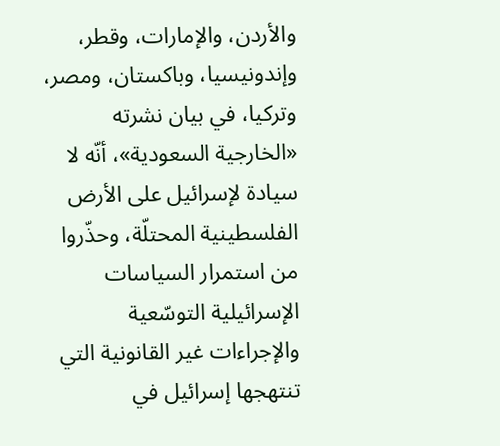والأردن، والإمارات، وقطر، وإندونيسيا، وباكستان، ومصر، وتركيا، في بيان نشرته «الخارجية السعودية»، أنّه لا سيادة لإسرائيل على الأرض الفلسطينية المحتلّة، وحذّروا من استمرار السياسات الإسرائيلية التوسّعية والإجراءات غير القانونية التي تنتهجها إسرائيل في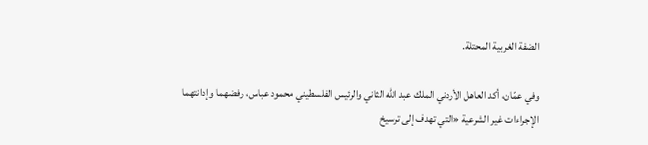الضفة الغربية المحتلة.

وفي عمّان، أكد العاهل الأردني الملك عبد الله الثاني والرئيس الفلسطيني محمود عباس، رفضهما وإدانتهما الإجراءات غير الشرعية «التي تهدف إلى ترسيخ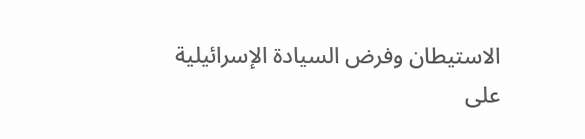الاستيطان وفرض السيادة الإسرائيلية على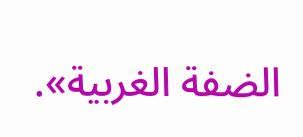الضفة الغربية».